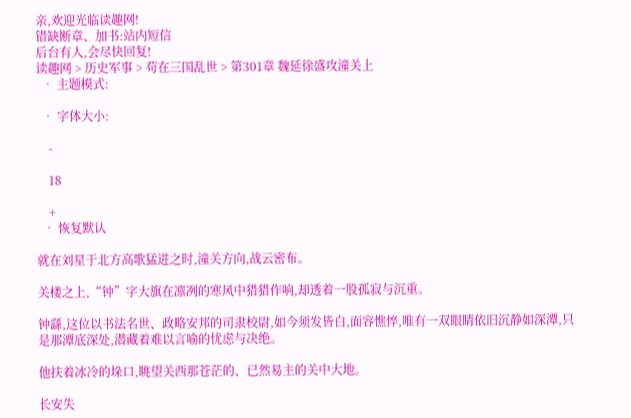亲,欢迎光临读趣网!
错缺断章、加书:站内短信
后台有人,会尽快回复!
读趣网 > 历史军事 > 苟在三国乱世 > 第301章 魏延徐盛攻潼关上
  • 主题模式:

  • 字体大小:

    -

    18

    +
  • 恢复默认

就在刘星于北方高歌猛进之时,潼关方向,战云密布。

关楼之上,“钟”字大旗在凛冽的寒风中猎猎作响,却透着一股孤寂与沉重。

钟繇,这位以书法名世、政略安邦的司隶校尉,如今须发皆白,面容憔悴,唯有一双眼睛依旧沉静如深潭,只是那潭底深处,潜藏着难以言喻的忧虑与决绝。

他扶着冰冷的垛口,眺望关西那苍茫的、已然易主的关中大地。

长安失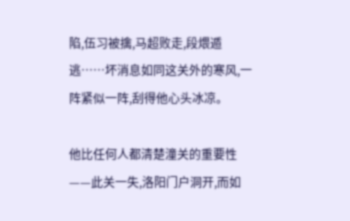陷,伍习被擒,马超败走,段煨遁逃……坏消息如同这关外的寒风,一阵紧似一阵,刮得他心头冰凉。

他比任何人都清楚潼关的重要性——此关一失,洛阳门户洞开,而如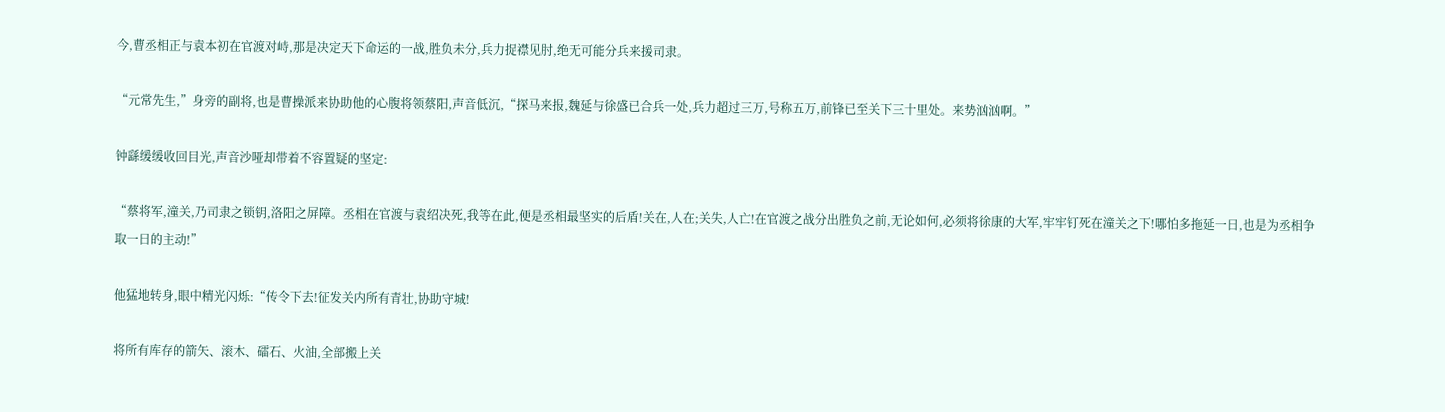今,曹丞相正与袁本初在官渡对峙,那是决定天下命运的一战,胜负未分,兵力捉襟见肘,绝无可能分兵来援司隶。

“元常先生,”身旁的副将,也是曹操派来协助他的心腹将领蔡阳,声音低沉,“探马来报,魏延与徐盛已合兵一处,兵力超过三万,号称五万,前锋已至关下三十里处。来势汹汹啊。”

钟繇缓缓收回目光,声音沙哑却带着不容置疑的坚定:

“蔡将军,潼关,乃司隶之锁钥,洛阳之屏障。丞相在官渡与袁绍决死,我等在此,便是丞相最坚实的后盾!关在,人在;关失,人亡!在官渡之战分出胜负之前,无论如何,必须将徐康的大军,牢牢钉死在潼关之下!哪怕多拖延一日,也是为丞相争取一日的主动!”

他猛地转身,眼中精光闪烁:“传令下去!征发关内所有青壮,协助守城!

将所有库存的箭矢、滚木、礌石、火油,全部搬上关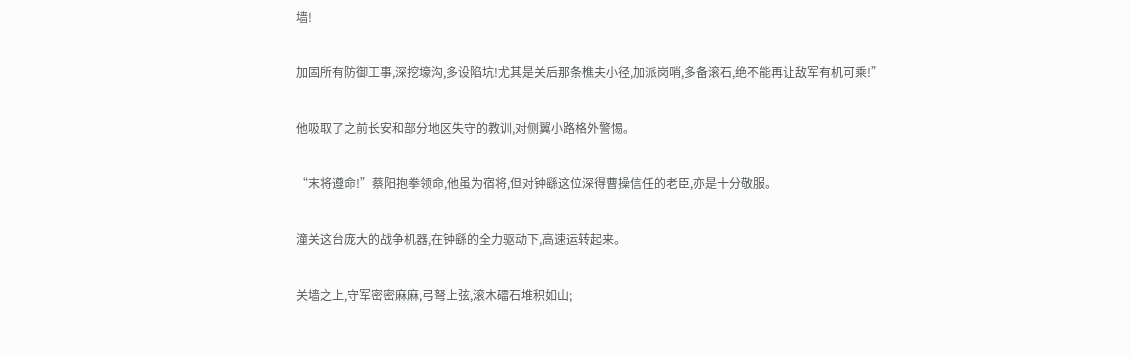墙!

加固所有防御工事,深挖壕沟,多设陷坑!尤其是关后那条樵夫小径,加派岗哨,多备滚石,绝不能再让敌军有机可乘!”

他吸取了之前长安和部分地区失守的教训,对侧翼小路格外警惕。

“末将遵命!”蔡阳抱拳领命,他虽为宿将,但对钟繇这位深得曹操信任的老臣,亦是十分敬服。

潼关这台庞大的战争机器,在钟繇的全力驱动下,高速运转起来。

关墙之上,守军密密麻麻,弓弩上弦,滚木礌石堆积如山;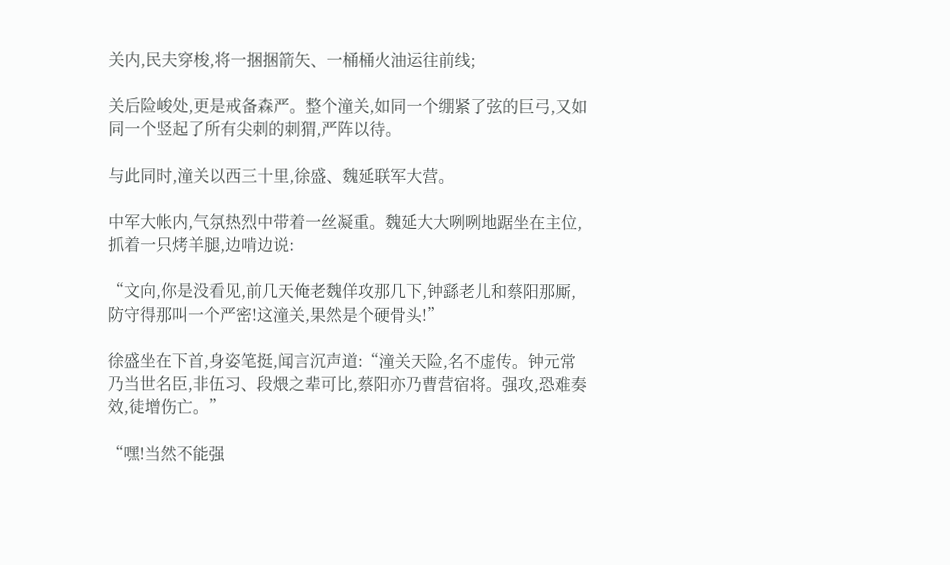关内,民夫穿梭,将一捆捆箭矢、一桶桶火油运往前线;

关后险峻处,更是戒备森严。整个潼关,如同一个绷紧了弦的巨弓,又如同一个竖起了所有尖刺的刺猬,严阵以待。

与此同时,潼关以西三十里,徐盛、魏延联军大营。

中军大帐内,气氛热烈中带着一丝凝重。魏延大大咧咧地踞坐在主位,抓着一只烤羊腿,边啃边说:

“文向,你是没看见,前几天俺老魏佯攻那几下,钟繇老儿和蔡阳那厮,防守得那叫一个严密!这潼关,果然是个硬骨头!”

徐盛坐在下首,身姿笔挺,闻言沉声道:“潼关天险,名不虚传。钟元常乃当世名臣,非伍习、段煨之辈可比,蔡阳亦乃曹营宿将。强攻,恐难奏效,徒增伤亡。”

“嘿!当然不能强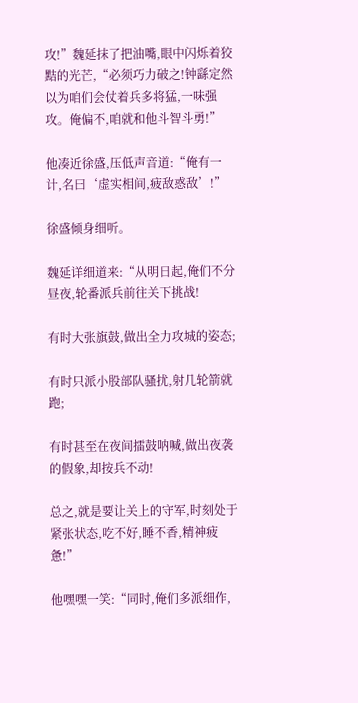攻!”魏延抹了把油嘴,眼中闪烁着狡黠的光芒,“必须巧力破之!钟繇定然以为咱们会仗着兵多将猛,一味强攻。俺偏不,咱就和他斗智斗勇!”

他凑近徐盛,压低声音道:“俺有一计,名曰‘虚实相间,疲敌惑敌’!”

徐盛倾身细听。

魏延详细道来:“从明日起,俺们不分昼夜,轮番派兵前往关下挑战!

有时大张旗鼓,做出全力攻城的姿态;

有时只派小股部队骚扰,射几轮箭就跑;

有时甚至在夜间擂鼓呐喊,做出夜袭的假象,却按兵不动!

总之,就是要让关上的守军,时刻处于紧张状态,吃不好,睡不香,精神疲惫!”

他嘿嘿一笑:“同时,俺们多派细作,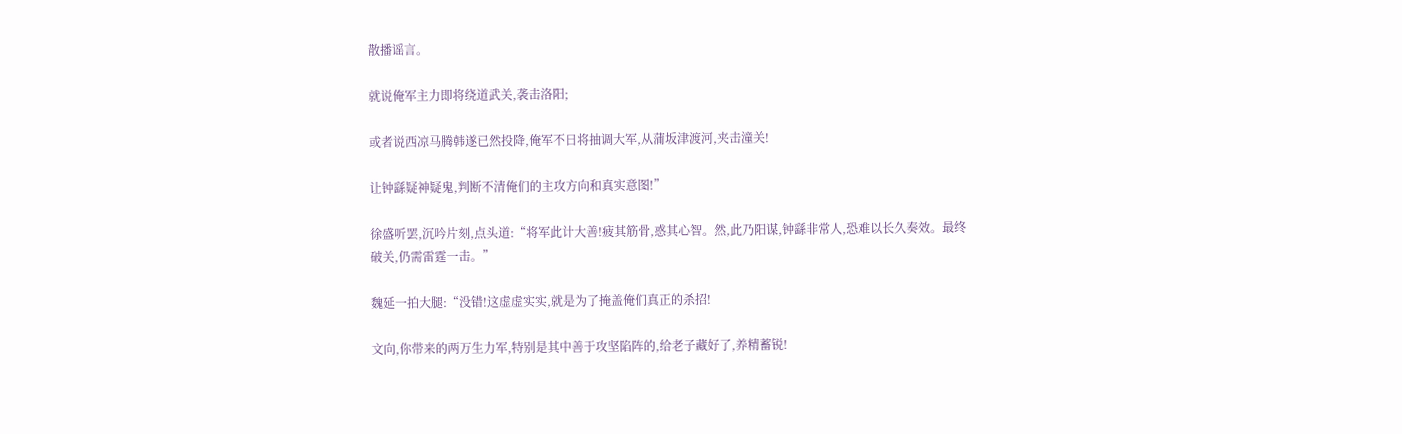散播谣言。

就说俺军主力即将绕道武关,袭击洛阳;

或者说西凉马腾韩遂已然投降,俺军不日将抽调大军,从蒲坂津渡河,夹击潼关!

让钟繇疑神疑鬼,判断不清俺们的主攻方向和真实意图!”

徐盛听罢,沉吟片刻,点头道:“将军此计大善!疲其筋骨,惑其心智。然,此乃阳谋,钟繇非常人,恐难以长久奏效。最终破关,仍需雷霆一击。”

魏延一拍大腿:“没错!这虚虚实实,就是为了掩盖俺们真正的杀招!

文向,你带来的两万生力军,特别是其中善于攻坚陷阵的,给老子藏好了,养精蓄锐!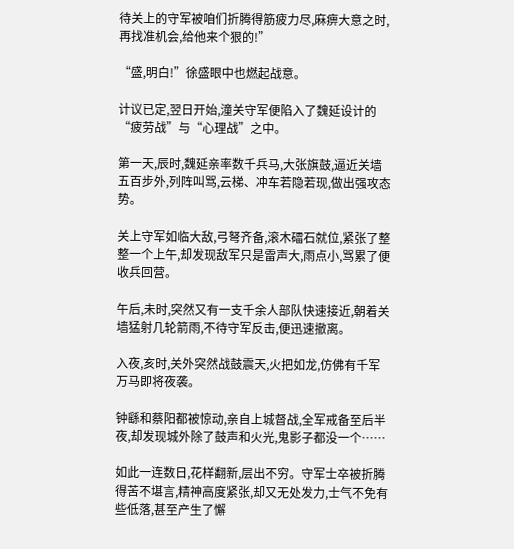待关上的守军被咱们折腾得筋疲力尽,麻痹大意之时,再找准机会,给他来个狠的!”

“盛,明白!”徐盛眼中也燃起战意。

计议已定,翌日开始,潼关守军便陷入了魏延设计的“疲劳战”与“心理战”之中。

第一天,辰时,魏延亲率数千兵马,大张旗鼓,逼近关墙五百步外,列阵叫骂,云梯、冲车若隐若现,做出强攻态势。

关上守军如临大敌,弓弩齐备,滚木礌石就位,紧张了整整一个上午,却发现敌军只是雷声大,雨点小,骂累了便收兵回营。

午后,未时,突然又有一支千余人部队快速接近,朝着关墙猛射几轮箭雨,不待守军反击,便迅速撤离。

入夜,亥时,关外突然战鼓震天,火把如龙,仿佛有千军万马即将夜袭。

钟繇和蔡阳都被惊动,亲自上城督战,全军戒备至后半夜,却发现城外除了鼓声和火光,鬼影子都没一个……

如此一连数日,花样翻新,层出不穷。守军士卒被折腾得苦不堪言,精神高度紧张,却又无处发力,士气不免有些低落,甚至产生了懈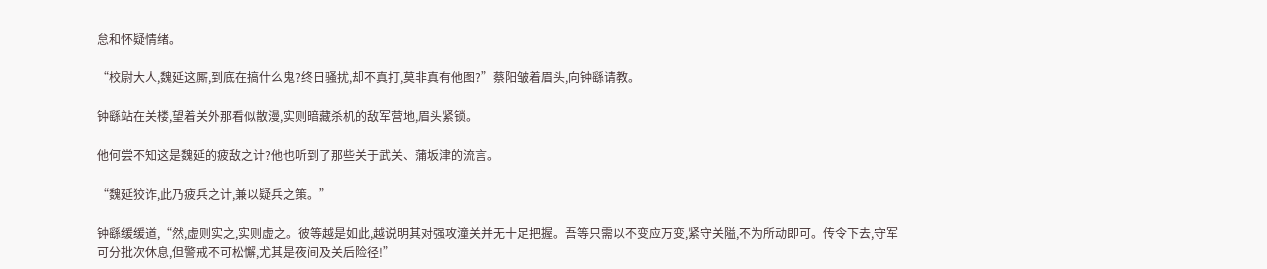怠和怀疑情绪。

“校尉大人,魏延这厮,到底在搞什么鬼?终日骚扰,却不真打,莫非真有他图?”蔡阳皱着眉头,向钟繇请教。

钟繇站在关楼,望着关外那看似散漫,实则暗藏杀机的敌军营地,眉头紧锁。

他何尝不知这是魏延的疲敌之计?他也听到了那些关于武关、蒲坂津的流言。

“魏延狡诈,此乃疲兵之计,兼以疑兵之策。”

钟繇缓缓道,“然,虚则实之,实则虚之。彼等越是如此,越说明其对强攻潼关并无十足把握。吾等只需以不变应万变,紧守关隘,不为所动即可。传令下去,守军可分批次休息,但警戒不可松懈,尤其是夜间及关后险径!”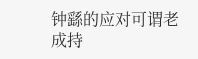钟繇的应对可谓老成持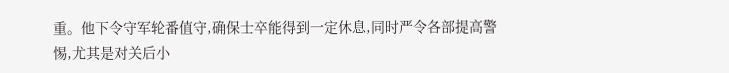重。他下令守军轮番值守,确保士卒能得到一定休息,同时严令各部提高警惕,尤其是对关后小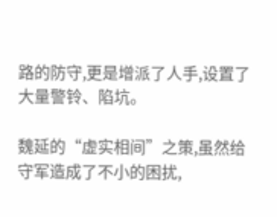路的防守,更是增派了人手,设置了大量警铃、陷坑。

魏延的“虚实相间”之策,虽然给守军造成了不小的困扰,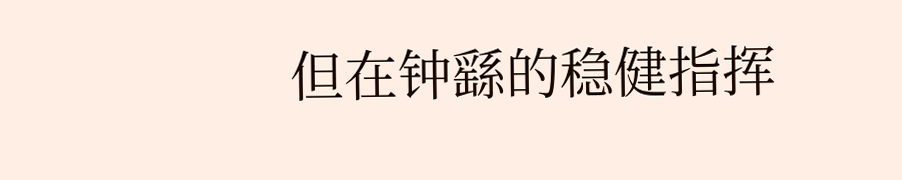但在钟繇的稳健指挥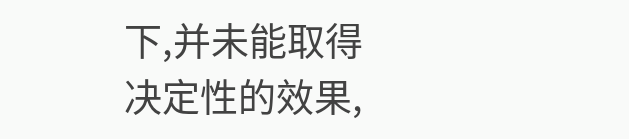下,并未能取得决定性的效果,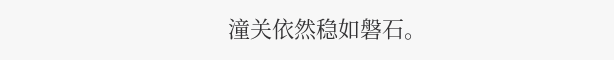潼关依然稳如磐石。